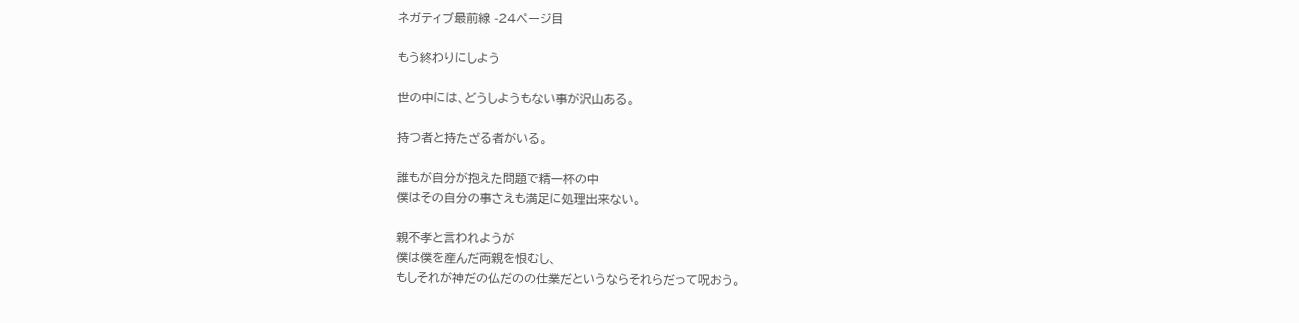ネガティブ最前線 -24ページ目

もう終わりにしよう

世の中には、どうしようもない事が沢山ある。

持つ者と持たざる者がいる。

誰もが自分が抱えた問題で精一杯の中
僕はその自分の事さえも満足に処理出来ない。

親不孝と言われようが
僕は僕を産んだ両親を恨むし、
もしそれが神だの仏だのの仕業だというならそれらだって呪おう。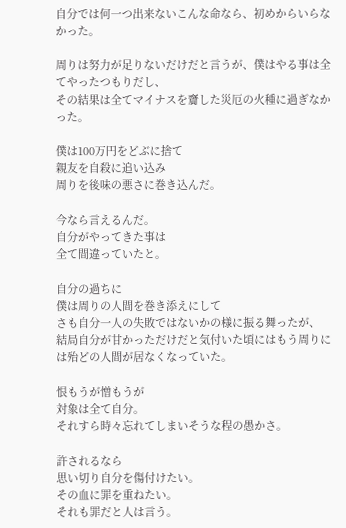自分では何一つ出来ないこんな命なら、初めからいらなかった。

周りは努力が足りないだけだと言うが、僕はやる事は全てやったつもりだし、
その結果は全てマイナスを齎した災厄の火種に過ぎなかった。

僕は100万円をどぶに捨て
親友を自殺に追い込み
周りを後味の悪さに巻き込んだ。

今なら言えるんだ。
自分がやってきた事は
全て間違っていたと。

自分の過ちに
僕は周りの人間を巻き添えにして
さも自分一人の失敗ではないかの様に振る舞ったが、
結局自分が甘かっただけだと気付いた頃にはもう周りには殆どの人間が居なくなっていた。

恨もうが憎もうが
対象は全て自分。
それすら時々忘れてしまいそうな程の愚かさ。

許されるなら
思い切り自分を傷付けたい。
その血に罪を重ねたい。
それも罪だと人は言う。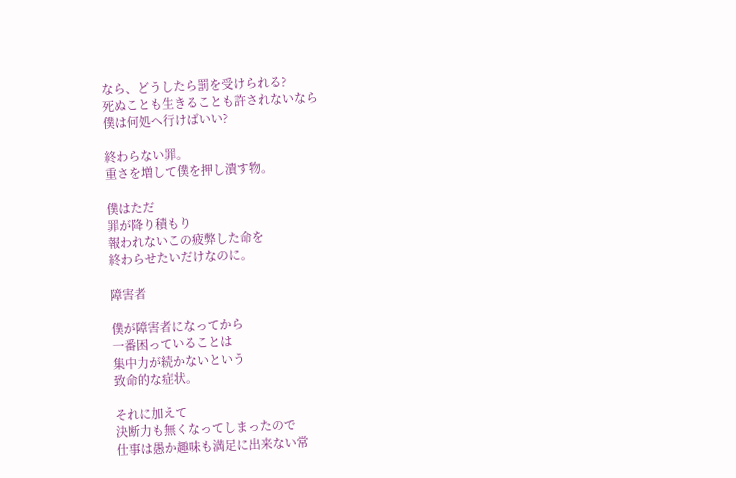なら、どうしたら罰を受けられる?
死ぬことも生きることも許されないなら
僕は何処へ行けばいい?

終わらない罪。
重さを増して僕を押し潰す物。

僕はただ
罪が降り積もり
報われないこの疲弊した命を
終わらせたいだけなのに。

障害者

僕が障害者になってから
一番困っていることは
集中力が続かないという
致命的な症状。

それに加えて
決断力も無くなってしまったので
仕事は愚か趣味も満足に出来ない常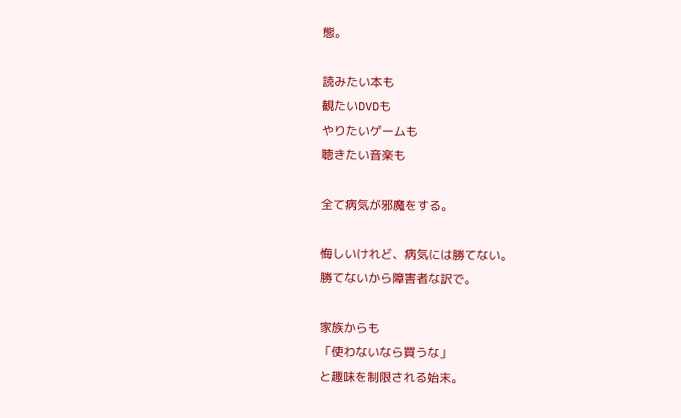態。

読みたい本も
観たいDVDも
やりたいゲームも
聴きたい音楽も

全て病気が邪魔をする。

悔しいけれど、病気には勝てない。
勝てないから障害者な訳で。

家族からも
「使わないなら買うな」
と趣味を制限される始末。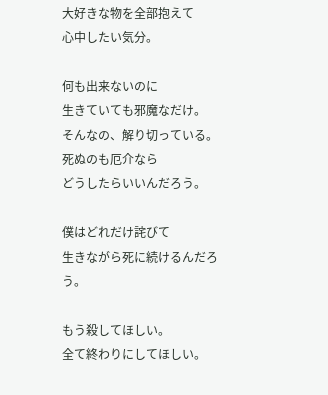大好きな物を全部抱えて
心中したい気分。

何も出来ないのに
生きていても邪魔なだけ。
そんなの、解り切っている。
死ぬのも厄介なら
どうしたらいいんだろう。

僕はどれだけ詫びて
生きながら死に続けるんだろう。

もう殺してほしい。
全て終わりにしてほしい。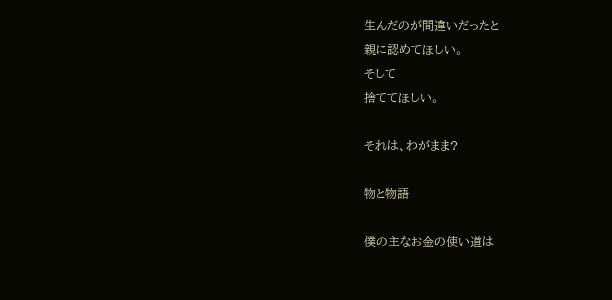生んだのが間違いだったと
親に認めてほしい。
そして
捨ててほしい。

それは、わがまま?

物と物語

僕の主なお金の使い道は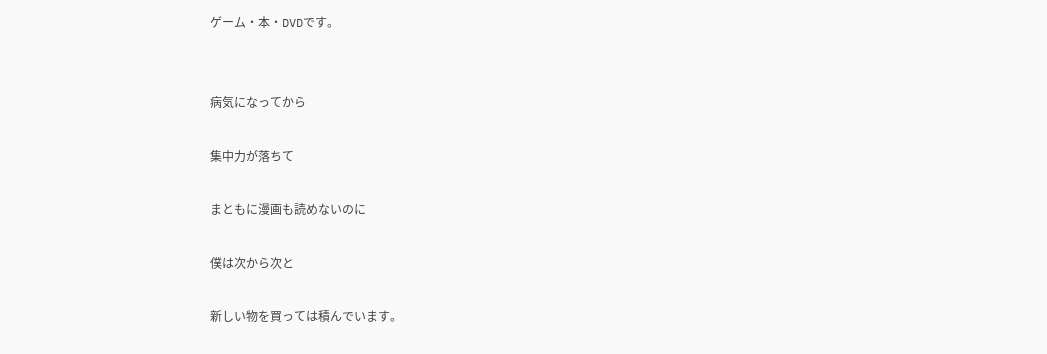ゲーム・本・DVDです。


病気になってから

集中力が落ちて

まともに漫画も読めないのに

僕は次から次と

新しい物を買っては積んでいます。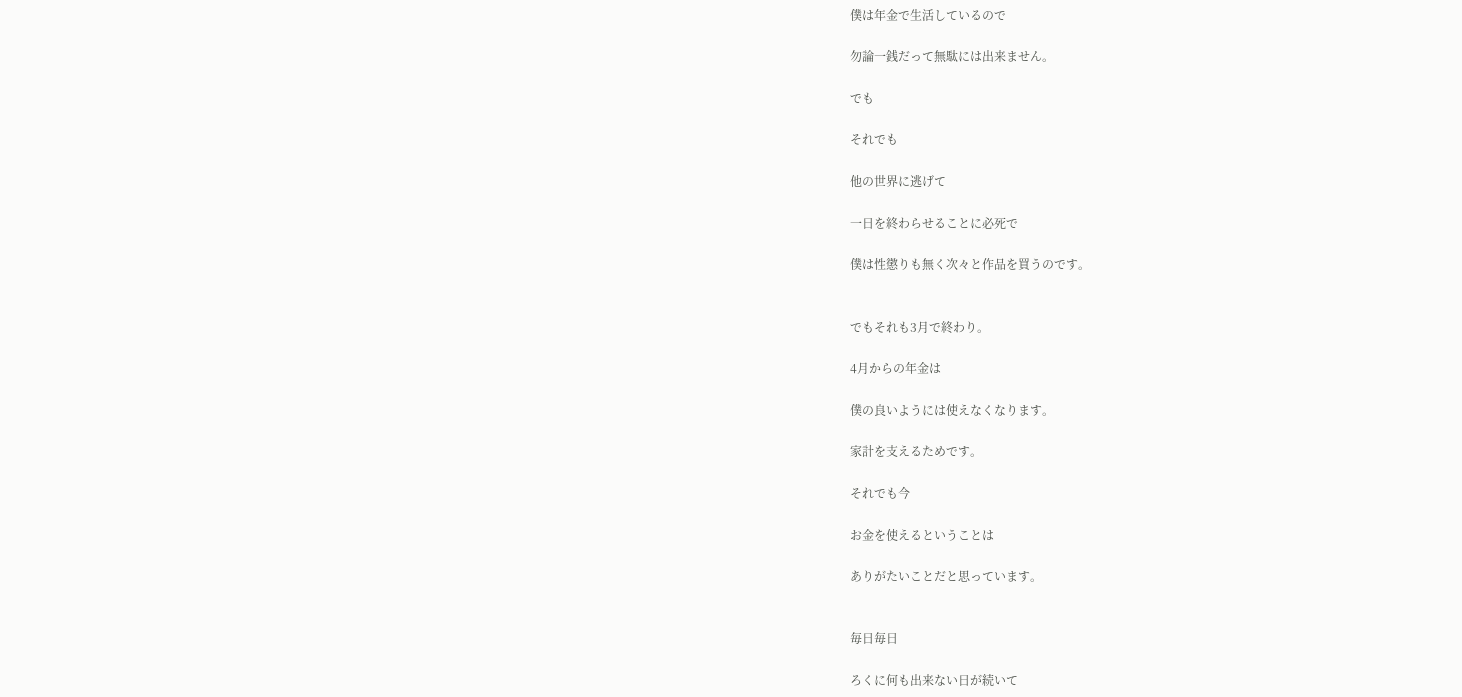僕は年金で生活しているので

勿論一銭だって無駄には出来ません。

でも

それでも

他の世界に逃げて

一日を終わらせることに必死で

僕は性懲りも無く次々と作品を買うのです。


でもそれも3月で終わり。

4月からの年金は

僕の良いようには使えなくなります。

家計を支えるためです。

それでも今

お金を使えるということは

ありがたいことだと思っています。


毎日毎日

ろくに何も出来ない日が続いて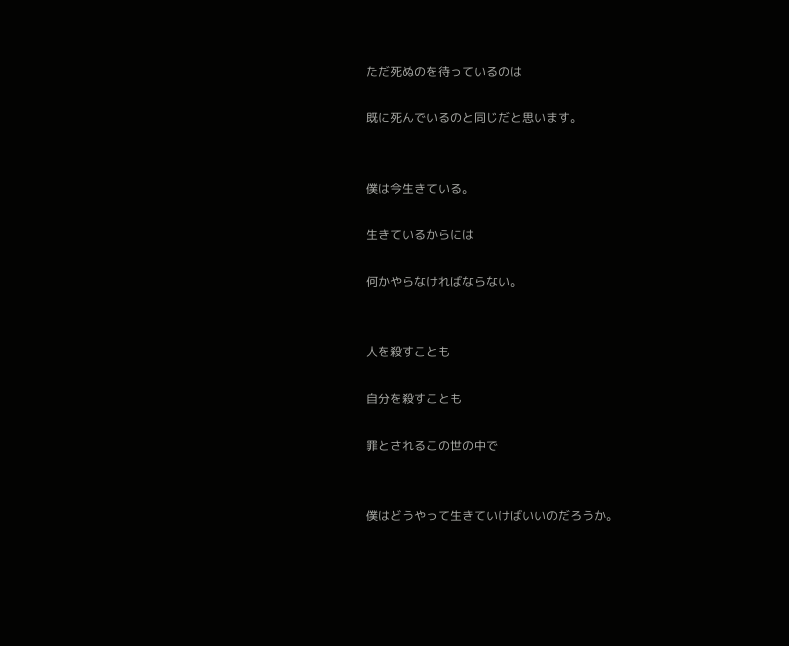ただ死ぬのを待っているのは

既に死んでいるのと同じだと思います。


僕は今生きている。

生きているからには

何かやらなければならない。


人を殺すことも

自分を殺すことも

罪とされるこの世の中で


僕はどうやって生きていけばいいのだろうか。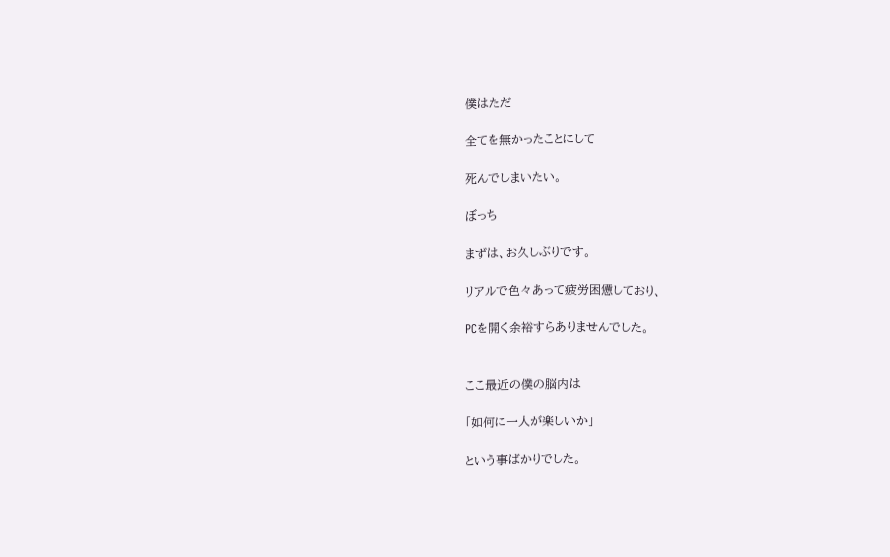僕はただ

全てを無かったことにして

死んでしまいたい。

ぼっち

まずは、お久しぶりです。

リアルで色々あって疲労困憊しており、

PCを開く余裕すらありませんでした。


ここ最近の僕の脳内は

「如何に一人が楽しいか」

という事ばかりでした。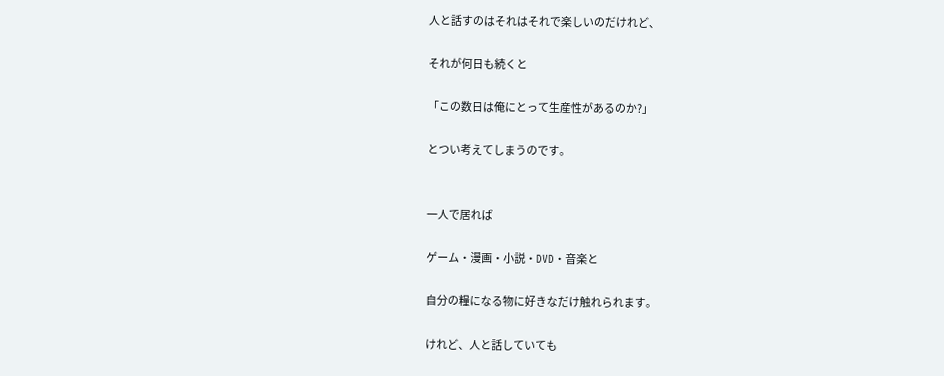人と話すのはそれはそれで楽しいのだけれど、

それが何日も続くと

「この数日は俺にとって生産性があるのか?」

とつい考えてしまうのです。


一人で居れば

ゲーム・漫画・小説・DVD・音楽と

自分の糧になる物に好きなだけ触れられます。

けれど、人と話していても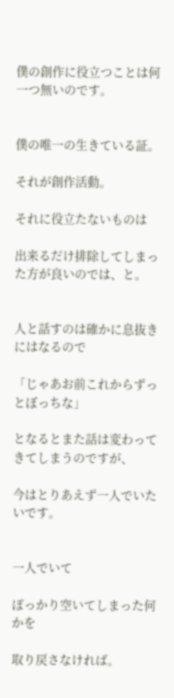僕の創作に役立つことは何一つ無いのです。


僕の唯一の生きている証。

それが創作活動。

それに役立たないものは

出来るだけ排除してしまった方が良いのでは、と。


人と話すのは確かに息抜きにはなるので

「じゃあお前これからずっとぼっちな」

となるとまた話は変わってきてしまうのですが、

今はとりあえず一人でいたいです。


一人でいて

ぽっかり空いてしまった何かを

取り戻さなければ。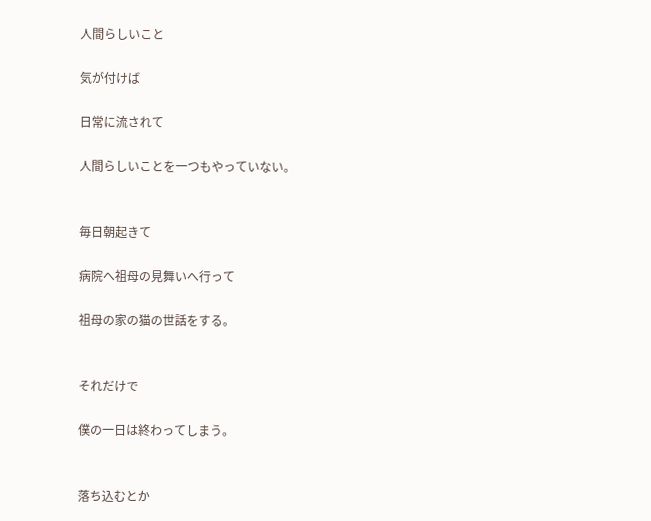人間らしいこと

気が付けば

日常に流されて

人間らしいことを一つもやっていない。


毎日朝起きて

病院へ祖母の見舞いへ行って

祖母の家の猫の世話をする。


それだけで

僕の一日は終わってしまう。


落ち込むとか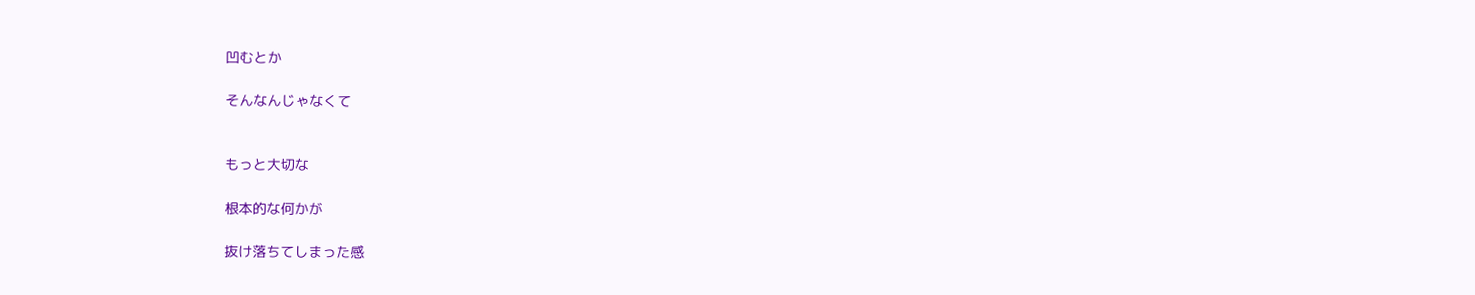凹むとか

そんなんじゃなくて


もっと大切な

根本的な何かが

抜け落ちてしまった感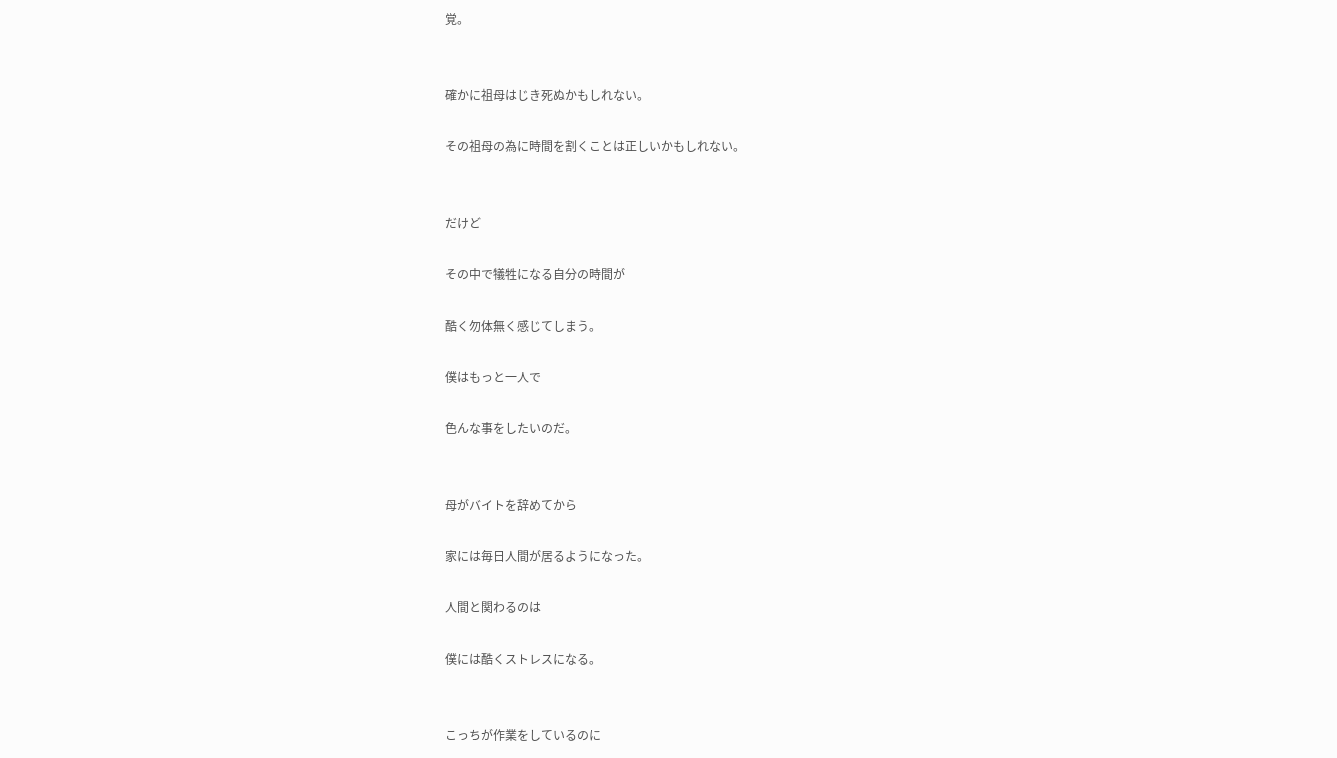覚。


確かに祖母はじき死ぬかもしれない。

その祖母の為に時間を割くことは正しいかもしれない。


だけど

その中で犠牲になる自分の時間が

酷く勿体無く感じてしまう。

僕はもっと一人で

色んな事をしたいのだ。


母がバイトを辞めてから

家には毎日人間が居るようになった。

人間と関わるのは

僕には酷くストレスになる。


こっちが作業をしているのに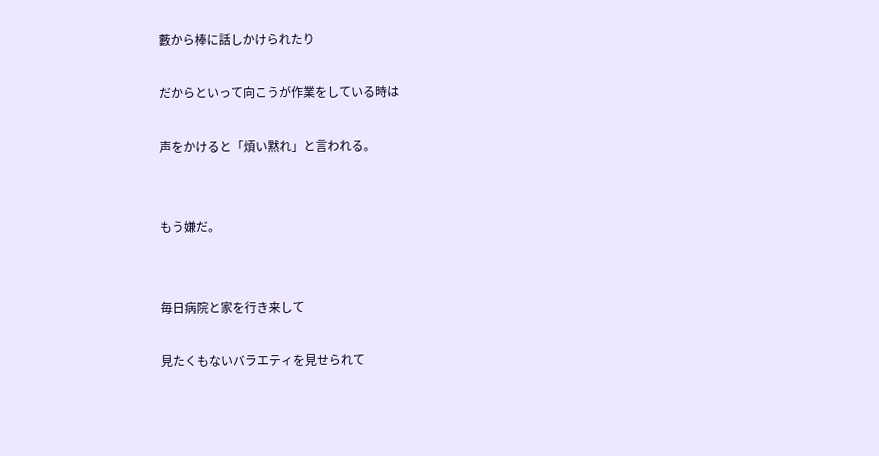藪から棒に話しかけられたり

だからといって向こうが作業をしている時は

声をかけると「煩い黙れ」と言われる。


もう嫌だ。


毎日病院と家を行き来して

見たくもないバラエティを見せられて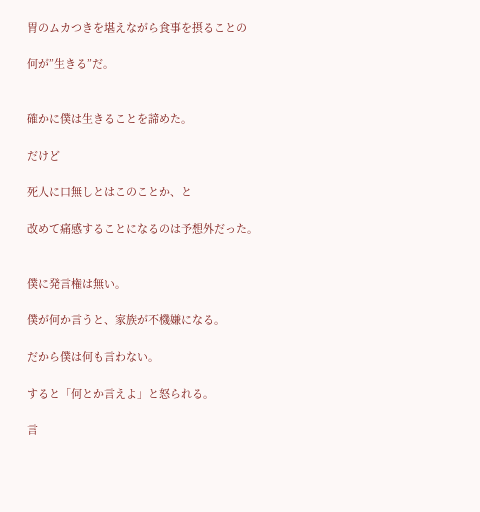胃のムカつきを堪えながら食事を摂ることの

何が”生きる”だ。


確かに僕は生きることを諦めた。

だけど

死人に口無しとはこのことか、と

改めて痛感することになるのは予想外だった。


僕に発言権は無い。

僕が何か言うと、家族が不機嫌になる。

だから僕は何も言わない。

すると「何とか言えよ」と怒られる。

言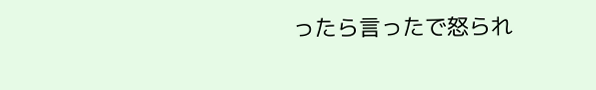ったら言ったで怒られ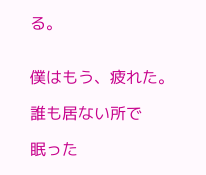る。


僕はもう、疲れた。

誰も居ない所で

眠った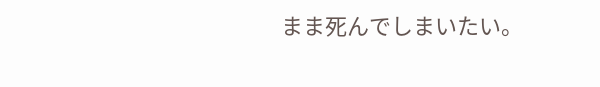まま死んでしまいたい。